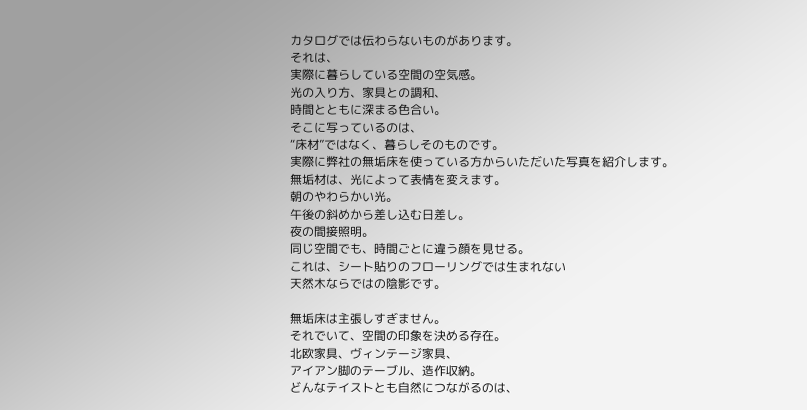カタログでは伝わらないものがあります。
それは、
実際に暮らしている空間の空気感。
光の入り方、家具との調和、
時間とともに深まる色合い。
そこに写っているのは、
“床材”ではなく、暮らしそのものです。
実際に弊社の無垢床を使っている方からいただいた写真を紹介します。
無垢材は、光によって表情を変えます。
朝のやわらかい光。
午後の斜めから差し込む日差し。
夜の間接照明。
同じ空間でも、時間ごとに違う顔を見せる。
これは、シート貼りのフローリングでは生まれない
天然木ならではの陰影です。

無垢床は主張しすぎません。
それでいて、空間の印象を決める存在。
北欧家具、ヴィンテージ家具、
アイアン脚のテーブル、造作収納。
どんなテイストとも自然につながるのは、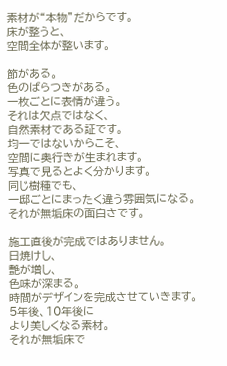素材が“本物”だからです。
床が整うと、
空間全体が整います。

節がある。
色のばらつきがある。
一枚ごとに表情が違う。
それは欠点ではなく、
自然素材である証です。
均一ではないからこそ、
空間に奥行きが生まれます。
写真で見るとよく分かります。
同じ樹種でも、
一邸ごとにまったく違う雰囲気になる。
それが無垢床の面白さです。

施工直後が完成ではありません。
日焼けし、
艶が増し、
色味が深まる。
時間がデザインを完成させていきます。
5年後、10年後に
より美しくなる素材。
それが無垢床で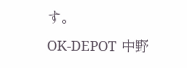す。
OK-DEPOT 中野